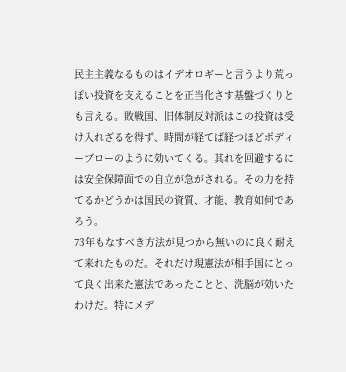民主主義なるものはイデオロギーと言うより荒っぽい投資を支えることを正当化さす基盤づくりとも言える。敗戦国、旧体制反対派はこの投資は受け入れざるを得ず、時間が経てば経つほどポディーブローのように効いてくる。其れを回避するには安全保障面での自立が急がされる。その力を持てるかどうかは国民の資質、才能、教育如何であろう。
73年もなすべき方法が見つから無いのに良く耐えて来れたものだ。それだけ現憲法が相手国にとって良く出来た憲法であったことと、洗脳が効いたわけだ。特にメデ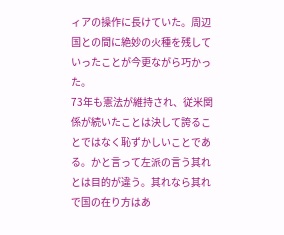ィアの操作に長けていた。周辺国との間に絶妙の火種を残していったことが今更ながら巧かった。
73年も憲法が維持され、従米関係が続いたことは決して誇ることではなく恥ずかしいことである。かと言って左派の言う其れとは目的が違う。其れなら其れで国の在り方はあ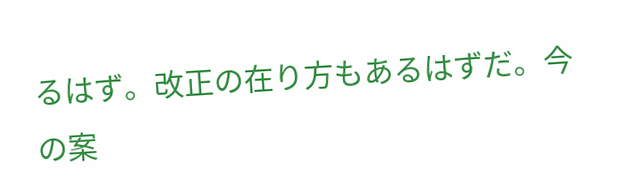るはず。改正の在り方もあるはずだ。今の案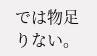では物足りない。